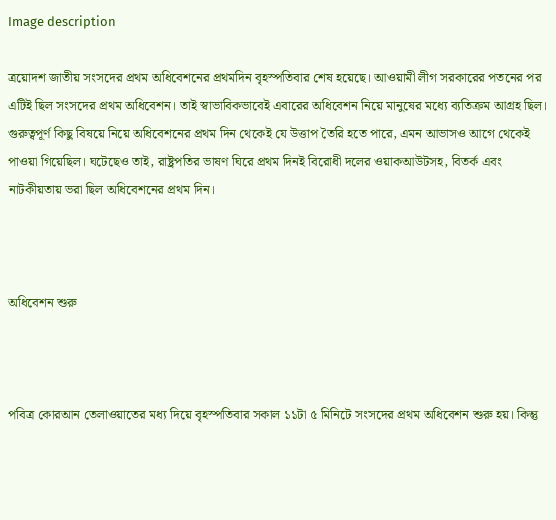Image description

ত্রয়োদশ জাতীয় সংসদের প্রথম অধিবেশনের প্রথমদিন বৃহস্পতিবার শেষ হয়েছে। আওয়ামী লীগ সরকারের পতনের পর এটিই ছিল সংসদের প্রথম অধিবেশন। তাই স্বাভাবিকভাবেই এবারের অধিবেশন নিয়ে মানুষের মধ্যে ব্যতিক্রম আগ্রহ ছিল। গুরুত্বপূর্ণ কিছু বিষয়ে নিয়ে অধিবেশনের প্রথম দিন থেকেই যে উত্তাপ তৈরি হতে পারে, এমন আভাসও আগে থেকেই পাওয়া গিয়েছিল। ঘটেছেও তাই, রাষ্ট্রপতির ভাষণ ঘিরে প্রথম দিনই বিরোধী দলের ওয়াকআউটসহ, বিতর্ক এবং নাটকীয়তায় ভরা ছিল অধিবেশনের প্রথম দিন।



অধিবেশন শুরু



পবিত্র কোরআন তেলাওয়াতের মধ্য দিয়ে বৃহস্পতিবার সকাল ১১টা ৫ মিনিটে সংসদের প্রথম অধিবেশন শুরু হয়। কিন্তু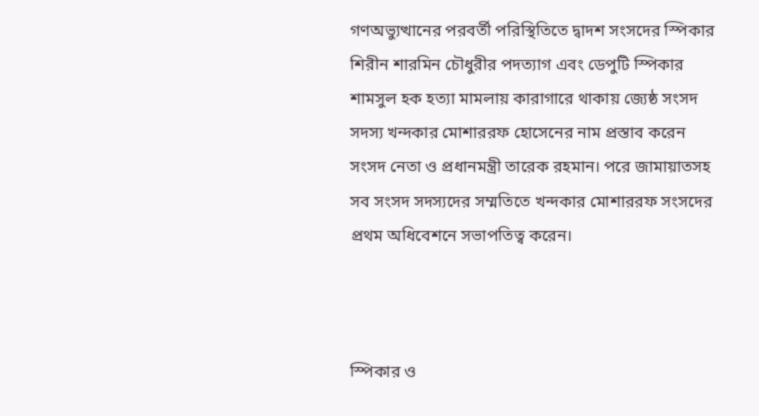গণঅভ্যুত্থানের পরবর্তী পরিস্থিতিতে দ্বাদশ সংসদের স্পিকার শিরীন শারমিন চৌধুরীর পদত্যাগ এবং ডেপুটি স্পিকার শামসুল হক হত্যা মামলায় কারাগারে থাকায় জ্যেষ্ঠ সংসদ সদস্য খন্দকার মোশাররফ হোসেনের নাম প্রস্তাব করেন সংসদ নেতা ও প্রধানমন্ত্রী তারেক রহমান। পরে জামায়াতসহ সব সংসদ সদস্যদের সম্মতিতে খন্দকার মোশাররফ সংসদের প্রথম অধিবেশনে সভাপতিত্ব করেন।



স্পিকার ও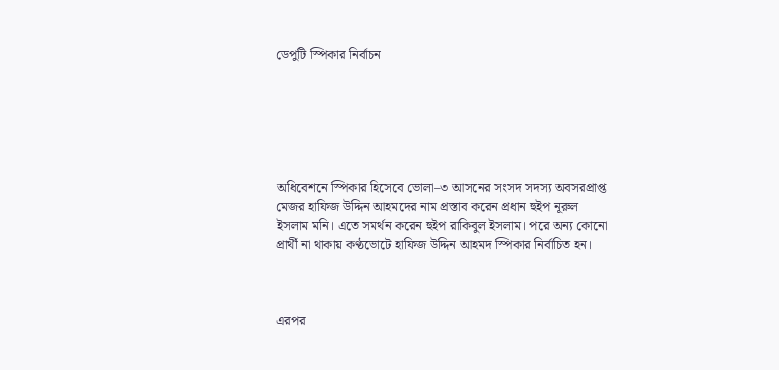ডেপুটি স্পিকার নির্বাচন






অধিবেশনে স্পিকার হিসেবে ভোলা–৩ আসনের সংসদ সদস্য অবসরপ্রাপ্ত মেজর হাফিজ উদ্দিন আহমদের নাম প্রস্তাব করেন প্রধান হুইপ নূরুল ইসলাম মনি। এতে সমর্থন করেন হুইপ রাকিবুল ইসলাম। পরে অন্য কোনো প্রার্থী না থাকায় কণ্ঠভোটে হাফিজ উদ্দিন আহমদ স্পিকার নির্বাচিত হন।



এরপর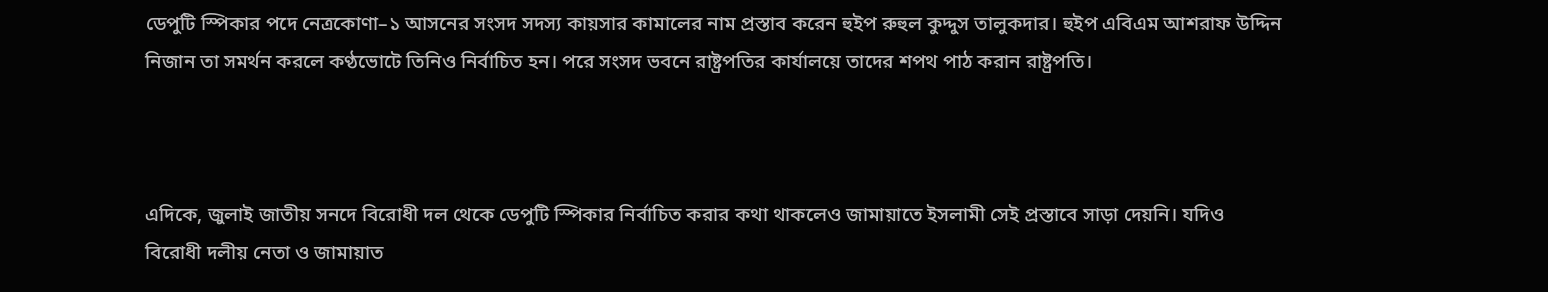ডেপুটি স্পিকার পদে নেত্রকোণা–১ আসনের সংসদ সদস্য কায়সার কামালের নাম প্রস্তাব করেন হুইপ রুহুল কুদ্দুস তালুকদার। হুইপ এবিএম আশরাফ উদ্দিন নিজান তা সমর্থন করলে কণ্ঠভোটে তিনিও নির্বাচিত হন। পরে সংসদ ভবনে রাষ্ট্রপতির কার্যালয়ে তাদের শপথ পাঠ করান রাষ্ট্রপতি।



এদিকে, জুলাই জাতীয় সনদে বিরোধী দল থেকে ডেপুটি স্পিকার নির্বাচিত করার কথা থাকলেও জামায়াতে ইসলামী সেই প্রস্তাবে সাড়া দেয়নি। যদিও বিরোধী দলীয় নেতা ও জামায়াত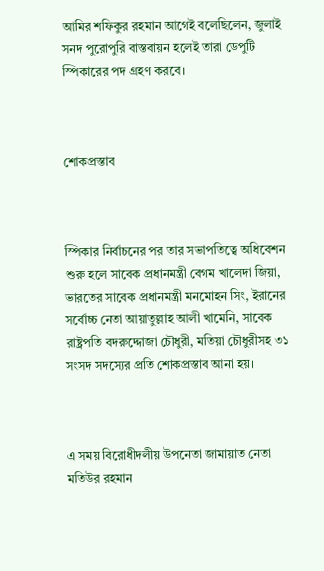আমির শফিকুর রহমান আগেই বলেছিলেন, জুলাই সনদ পুরোপুরি বাস্তবায়ন হলেই তারা ডেপুটি স্পিকারের পদ গ্রহণ করবে।



শোকপ্রস্তাব



স্পিকার নির্বাচনের পর তার সভাপতিত্বে অধিবেশন শুরু হলে সাবেক প্রধানমন্ত্রী বেগম খালেদা জিয়া, ভারতের সাবেক প্রধানমন্ত্রী মনমোহন সিং, ইরানের সর্বোচ্চ নেতা আয়াতুল্লাহ আলী খামেনি, সাবেক রাষ্ট্রপতি বদরুদ্দোজা চৌধুরী, মতিয়া চৌধুরীসহ ৩১ সংসদ সদস্যের প্রতি শোকপ্রস্তাব আনা হয়।



এ সময় বিরোধীদলীয় উপনেতা জামায়াত নেতা মতিউর রহমান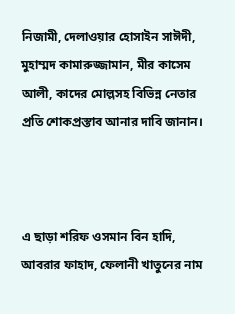নিজামী, দেলাওয়ার হোসাইন সাঈদী, মুহাম্মদ কামারুজ্জামান, মীর কাসেম আলী, কাদের মোল্লসহ বিভিন্ন নেতার প্রতি শোকপ্রস্তাব আনার দাবি জানান।



এ ছাড়া শরিফ ওসমান বিন হাদি, আবরার ফাহাদ, ফেলানী খাতুনের নাম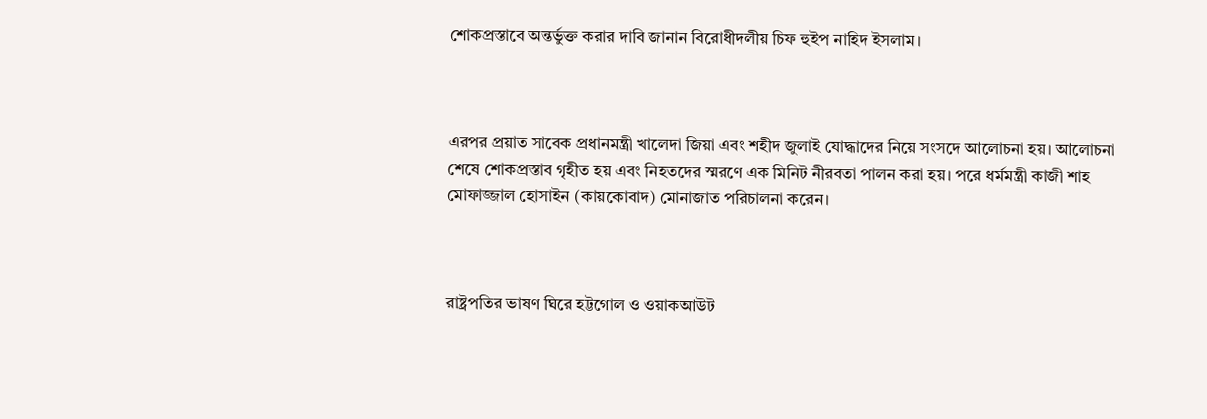শোকপ্রস্তাবে অন্তর্ভুক্ত করার দাবি জানান বিরোধীদলীয় চিফ হুইপ নাহিদ ইসলাম।



এরপর প্রয়াত সাবেক প্রধানমন্ত্রী খালেদা জিয়া এবং শহীদ জুলাই যোদ্ধাদের নিয়ে সংসদে আলোচনা হয়। আলোচনা শেষে শোকপ্রস্তাব গৃহীত হয় এবং নিহতদের স্মরণে এক মিনিট নীরবতা পালন করা হয়। পরে ধর্মমন্ত্রী কাজী শাহ মোফাজ্জাল হোসাইন (কায়কোবাদ) মোনাজাত পরিচালনা করেন।



রাষ্ট্রপতির ভাষণ ঘিরে হট্টগোল ও ওয়াকআউট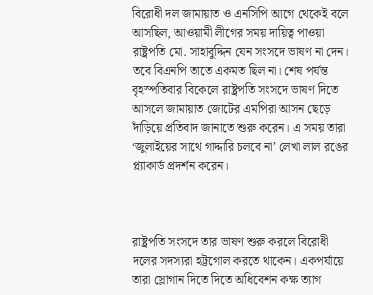বিরোধী দল জামায়াত ও এনসিপি আগে থেকেই বলে আসছিল, আওয়ামী লীগের সময় দায়িত্ব পাওয়া রাষ্ট্রপতি মো. সাহাবুদ্দিন যেন সংসদে ভাষণ না দেন। তবে বিএনপি তাতে একমত ছিল না। শেষ পর্যন্ত বৃহস্পতিবার বিকেলে রাষ্ট্রপতি সংসদে ভাষণ দিতে আসলে জামায়াত জোটের এমপিরা আসন ছেড়ে দাঁড়িয়ে প্রতিবাদ জানাতে শুরু করেন। এ সময় তারা ‘জুলাইয়ের সাথে গাদ্দারি চলবে না’ লেখা লাল রঙের প্ল্যাকার্ড প্রদর্শন করেন।



রাষ্ট্রপতি সংসদে তার ভাষণ শুরু করলে বিরোধী দলের সদস্যরা হট্টগোল করতে থাকেন। একপর্যায়ে তারা স্লোগান দিতে দিতে অধিবেশন কক্ষ ত্যাগ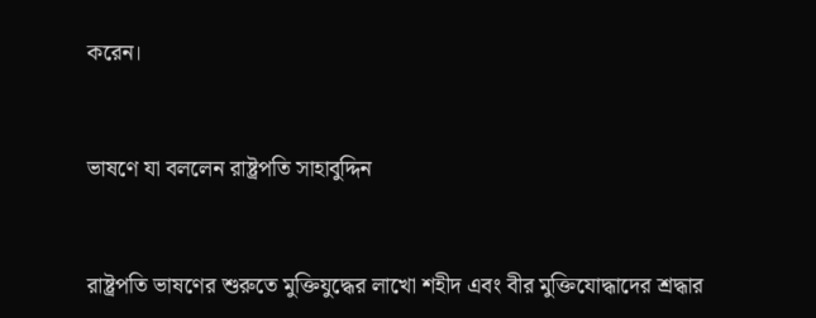করেন।



ভাষণে যা বললেন রাষ্ট্রপতি সাহাবুদ্দিন



রাষ্ট্রপতি ভাষণের শুরুতে মুক্তিযুদ্ধের লাখো শহীদ এবং বীর মুক্তিযোদ্ধাদের শ্রদ্ধার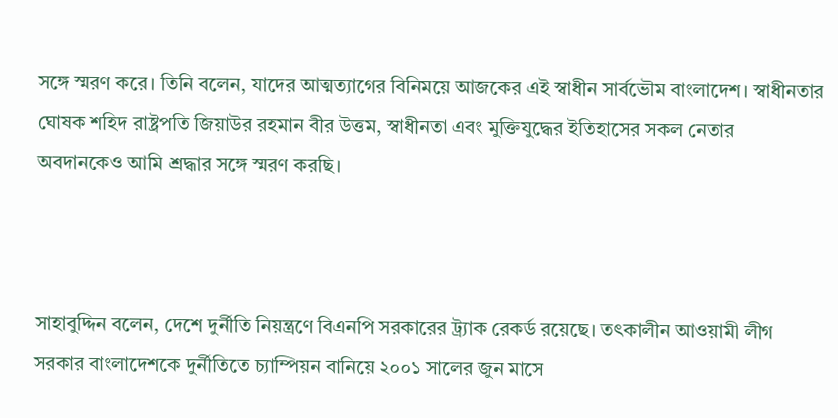সঙ্গে স্মরণ করে। তিনি বলেন, যাদের আত্মত্যাগের বিনিময়ে আজকের এই স্বাধীন সার্বভৌম বাংলাদেশ। স্বাধীনতার ঘোষক শহিদ রাষ্ট্রপতি জিয়াউর রহমান বীর উত্তম, স্বাধীনতা এবং মুক্তিযুদ্ধের ইতিহাসের সকল নেতার অবদানকেও আমি শ্রদ্ধার সঙ্গে স্মরণ করছি।



সাহাবুদ্দিন বলেন, দেশে দুর্নীতি নিয়ন্ত্রণে বিএনপি সরকারের ট্র্যাক রেকর্ড রয়েছে। তৎকালীন আওয়ামী লীগ সরকার বাংলাদেশকে দুর্নীতিতে চ্যাম্পিয়ন বানিয়ে ২০০১ সালের জুন মাসে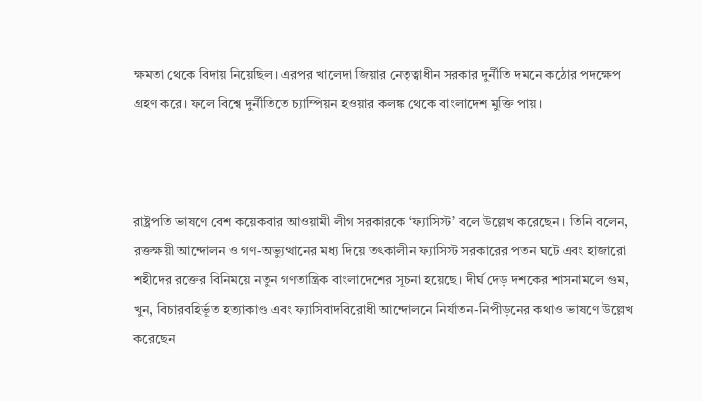ক্ষমতা থেকে বিদায় নিয়েছিল। এরপর খালেদা জিয়ার নেতৃত্বাধীন সরকার দুর্নীতি দমনে কঠোর পদক্ষেপ গ্রহণ করে। ফলে বিশ্বে দুর্নীতিতে চ্যাম্পিয়ন হওয়ার কলঙ্ক থেকে বাংলাদেশ মুক্তি পায়।



রাষ্ট্রপতি ভাষণে বেশ কয়েকবার আওয়ামী লীগ সরকারকে ‘ফ্যাসিস্ট’ বলে উল্লেখ করেছেন। তিনি বলেন, রক্তক্ষয়ী আন্দোলন ও গণ-অভ্যুত্থানের মধ্য দিয়ে তৎকালীন ফ্যাসিস্ট সরকারের পতন ঘটে এবং হাজারো শহীদের রক্তের বিনিময়ে নতুন গণতান্ত্রিক বাংলাদেশের সূচনা হয়েছে। দীর্ঘ দেড় দশকের শাসনামলে গুম, খুন, বিচারবহির্ভূত হত্যাকাণ্ড এবং ফ্যাসিবাদবিরোধী আন্দোলনে নির্যাতন-নিপীড়নের কথাও ভাষণে উল্লেখ করেছেন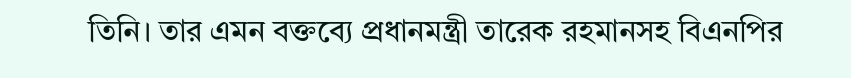তিনি। তার এমন বক্তব্যে প্রধানমন্ত্রী তারেক রহমানসহ বিএনপির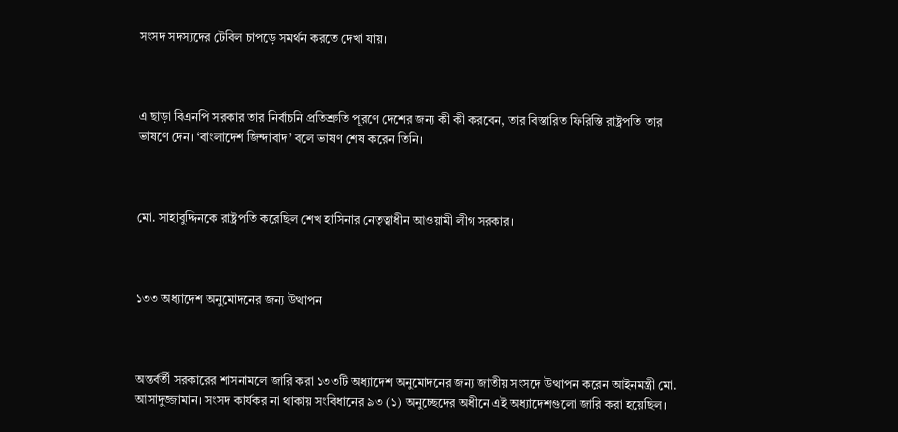সংসদ সদস্যদের টেবিল চাপড়ে সমর্থন করতে দেখা যায়।



এ ছাড়া বিএনপি সরকার তার নির্বাচনি প্রতিশ্রুতি পূরণে দেশের জন্য কী কী করবেন, তার বিস্তারিত ফিরিস্তি রাষ্ট্রপতি তার ভাষণে দেন। ‘বাংলাদেশ জিন্দাবাদ’ বলে ভাষণ শেষ করেন তিনি।



মো. সাহাবুদ্দিনকে রাষ্ট্রপতি করেছিল শেখ হাসিনার নেতৃত্বাধীন আওয়ামী লীগ সরকার।



১৩৩ অধ্যাদেশ অনুমোদনের জন্য উত্থাপন



অন্তর্বর্তী সরকারের শাসনামলে জারি করা ১৩৩টি অধ্যাদেশ অনুমোদনের জন্য জাতীয় সংসদে উত্থাপন করেন আইনমন্ত্রী মো. আসাদুজ্জামান। সংসদ কার্যকর না থাকায় সংবিধানের ৯৩ (১) অনুচ্ছেদের অধীনে এই অধ্যাদেশগুলো জারি করা হয়েছিল।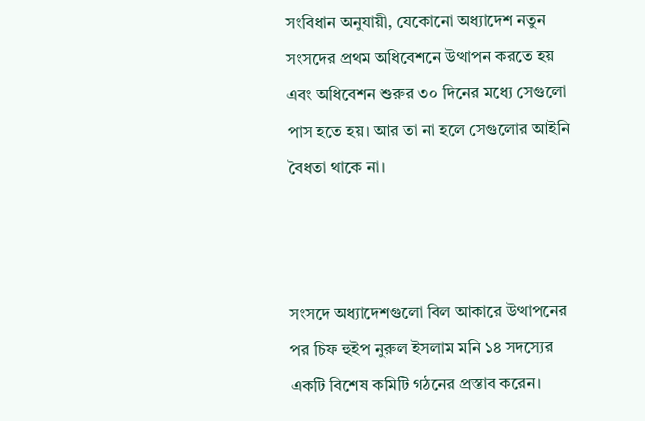সংবিধান অনুযায়ী, যেকোনো অধ্যাদেশ নতুন সংসদের প্রথম অধিবেশনে উত্থাপন করতে হয় এবং অধিবেশন শুরুর ৩০ দিনের মধ্যে সেগুলো পাস হতে হয়। আর তা না হলে সেগুলোর আইনি বৈধতা থাকে না।



সংসদে অধ্যাদেশগুলো বিল আকারে উত্থাপনের পর চিফ হুইপ নুরুল ইসলাম মনি ১৪ সদস্যের একটি বিশেষ কমিটি গঠনের প্রস্তাব করেন।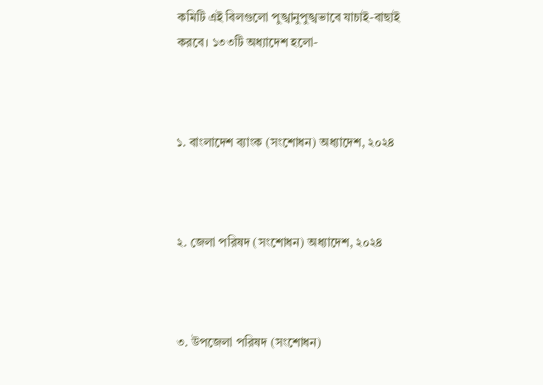কমিটি এই বিলগুলো পুঙ্খানুপুঙ্খভাবে যাচাই-বাছাই করবে। ১৩৩টি অধ্যাদেশ হলো-



১. বাংলাদেশ ব্যাংক (সংশোধন) অধ্যাদেশ, ২০২৪



২. জেলা পরিষদ (সংশোধন) অধ্যাদেশ, ২০২৪



৩. উপজেলা পরিষদ (সংশোধন)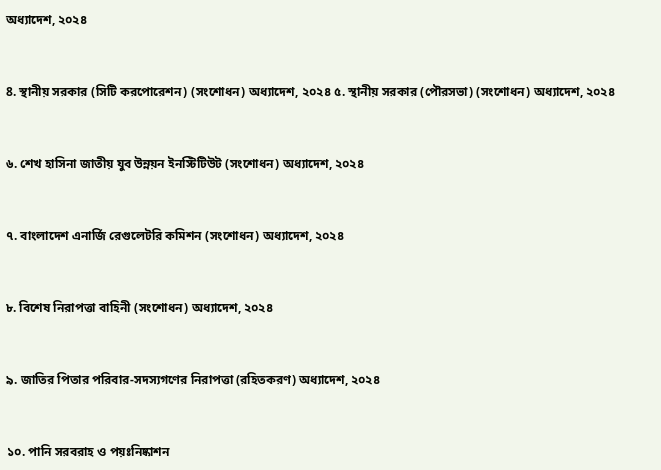অধ্যাদেশ, ২০২৪



8. স্থানীয় সরকার (সিটি করপোরেশন) (সংশোধন) অধ্যাদেশ, ২০২৪ ৫. স্থানীয় সরকার (পৌরসভা) (সংশোধন) অধ্যাদেশ, ২০২৪



৬. শেখ হাসিনা জাতীয় যুব উন্নয়ন ইনস্টিটিউট (সংশোধন) অধ্যাদেশ, ২০২৪



৭. বাংলাদেশ এনার্জি রেগুলেটরি কমিশন (সংশোধন) অধ্যাদেশ, ২০২৪



৮. বিশেষ নিরাপত্তা বাহিনী (সংশোধন) অধ্যাদেশ, ২০২৪



৯. জাতির পিতার পরিবার-সদস্যগণের নিরাপত্তা (রহিতকরণ) অধ্যাদেশ, ২০২৪



১০. পানি সরবরাহ ও পয়ঃনিষ্কাশন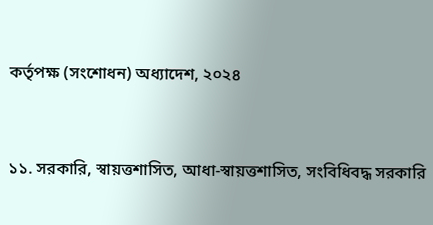কর্তৃপক্ষ (সংশোধন) অধ্যাদেশ, ২০২৪



১১. সরকারি, স্বায়ত্তশাসিত, আধা-স্বায়ত্তশাসিত, সংবিধিবদ্ধ সরকারি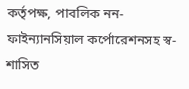কর্তৃপক্ষ, পাবলিক নন-ফাইন্যানসিয়াল কর্পোরেশনসহ স্ব-শাসিত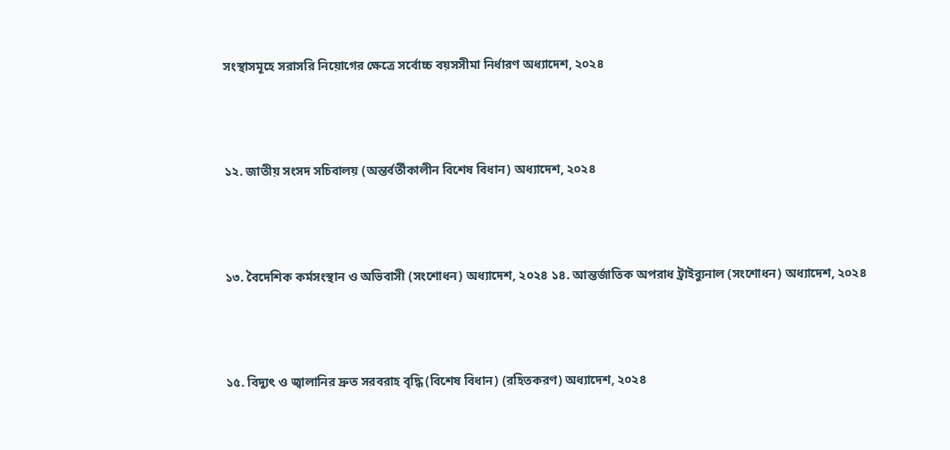সংস্থাসমূহে সরাসরি নিয়োগের ক্ষেত্রে সর্বোচ্চ বয়সসীমা নির্ধারণ অধ্যাদেশ, ২০২৪



১২. জাতীয় সংসদ সচিবালয় (অন্তর্বর্তীকালীন বিশেষ বিধান) অধ্যাদেশ, ২০২৪



১৩. বৈদেশিক কর্মসংস্থান ও অভিবাসী (সংশোধন) অধ্যাদেশ, ২০২৪ ১৪. আন্তর্জাতিক অপরাধ ট্রাইব্যুনাল (সংশোধন) অধ্যাদেশ, ২০২৪



১৫. বিদ্যুৎ ও জ্বালানির দ্রুত সরবরাহ বৃদ্ধি (বিশেষ বিধান) (রহিতকরণ) অধ্যাদেশ, ২০২৪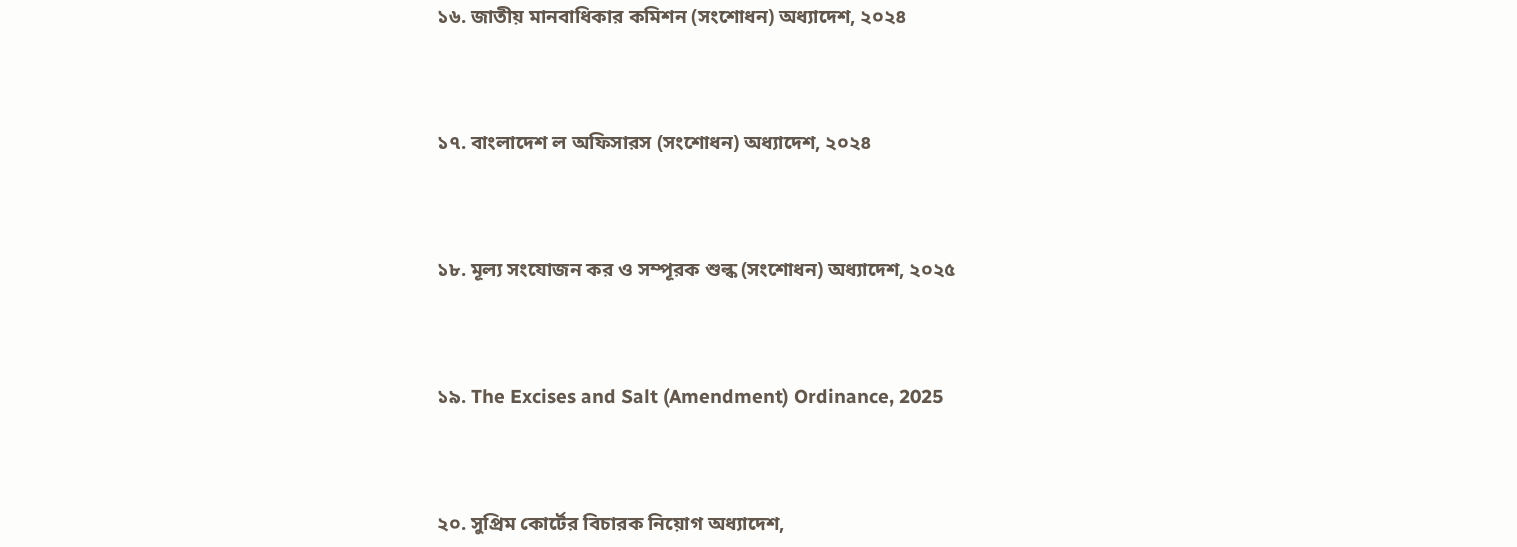১৬. জাতীয় মানবাধিকার কমিশন (সংশোধন) অধ্যাদেশ, ২০২৪



১৭. বাংলাদেশ ল অফিসারস (সংশোধন) অধ্যাদেশ, ২০২৪



১৮. মূল্য সংযোজন কর ও সম্পূরক শুল্ক (সংশোধন) অধ্যাদেশ, ২০২৫



১৯. The Excises and Salt (Amendment) Ordinance, 2025



২০. সুপ্রিম কোর্টের বিচারক নিয়োগ অধ্যাদেশ,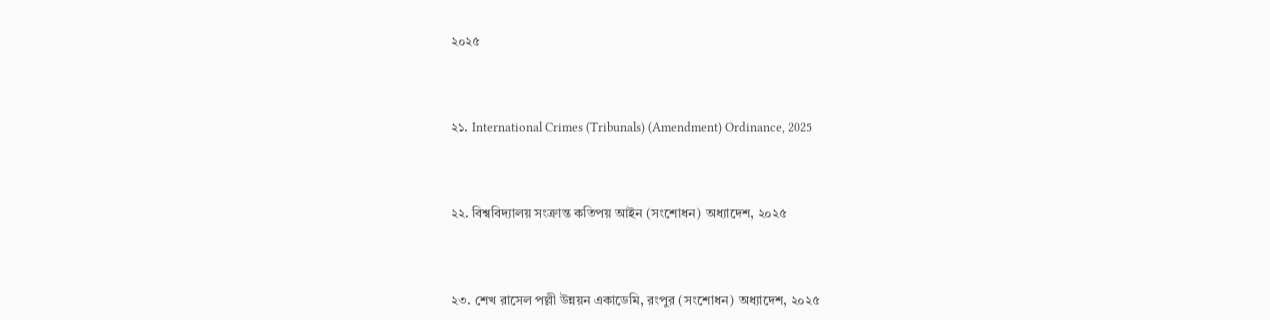২০২৫



২১. International Crimes (Tribunals) (Amendment) Ordinance, 2025



২২. বিশ্ববিদ্যালয় সংক্রান্ত কতিপয় আইন (সংশোধন) অধ্যাদেশ, ২০২৫



২৩. শেখ রাসেল পল্লী উন্নয়ন একাডেমি, রংপুর (সংশোধন) অধ্যাদেশ, ২০২৫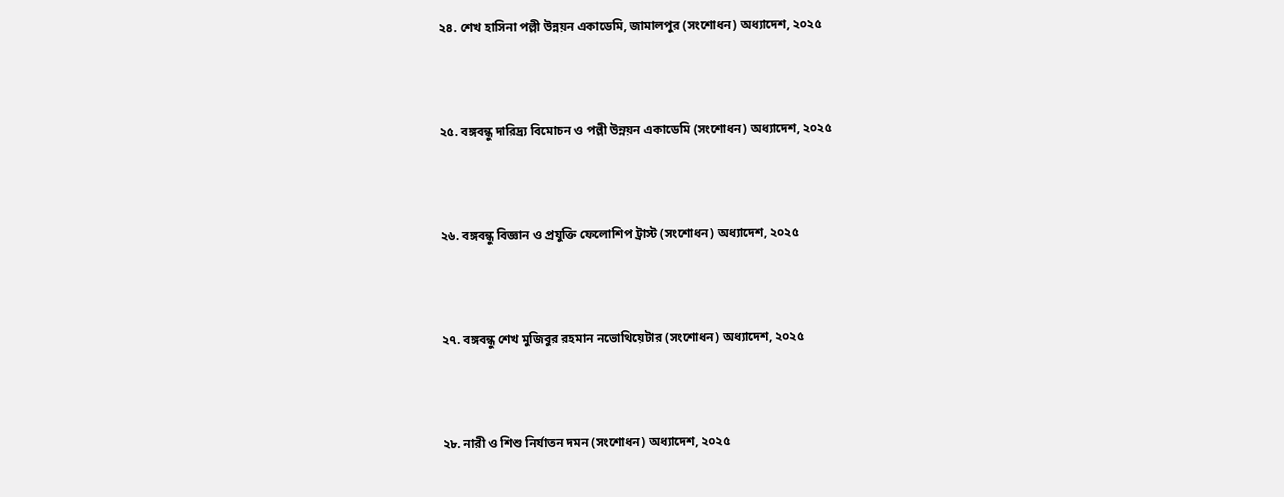২৪. শেখ হাসিনা পল্লী উন্নয়ন একাডেমি, জামালপুর (সংশোধন) অধ্যাদেশ, ২০২৫



২৫. বঙ্গবন্ধু দারিদ্র্য বিমোচন ও পল্লী উন্নয়ন একাডেমি (সংশোধন) অধ্যাদেশ, ২০২৫



২৬. বঙ্গবন্ধু বিজ্ঞান ও প্রযুক্তি ফেলোশিপ ট্রাস্ট (সংশোধন) অধ্যাদেশ, ২০২৫



২৭. বঙ্গবন্ধু শেখ মুজিবুর রহমান নভোথিয়েটার (সংশোধন) অধ্যাদেশ, ২০২৫



২৮. নারী ও শিশু নির্যাতন দমন (সংশোধন) অধ্যাদেশ, ২০২৫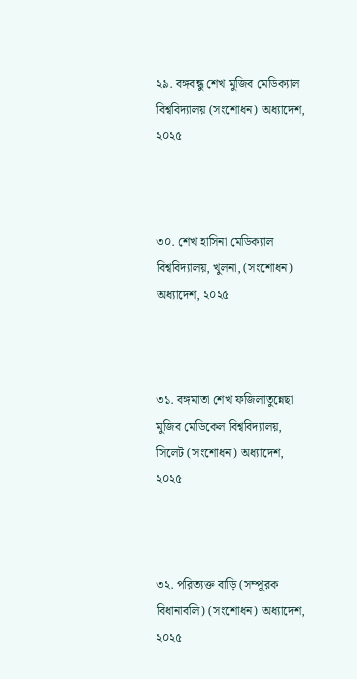২৯. বঙ্গবন্ধু শেখ মুজিব মেডিক্যাল বিশ্ববিদ্যালয় (সংশোধন) অধ্যাদেশ, ২০২৫



৩০. শেখ হাসিনা মেডিক্যাল বিশ্ববিদ্যালয়, খুলনা, (সংশোধন) অধ্যাদেশ, ২০২৫



৩১. বঙ্গমাতা শেখ ফজিলাতুন্নেছা মুজিব মেডিকেল বিশ্ববিদ্যালয়, সিলেট (সংশোধন) অধ্যাদেশ, ২০২৫



৩২. পরিত্যক্ত বাড়ি (সম্পূরক বিধানাবলি) (সংশোধন) অধ্যাদেশ, ২০২৫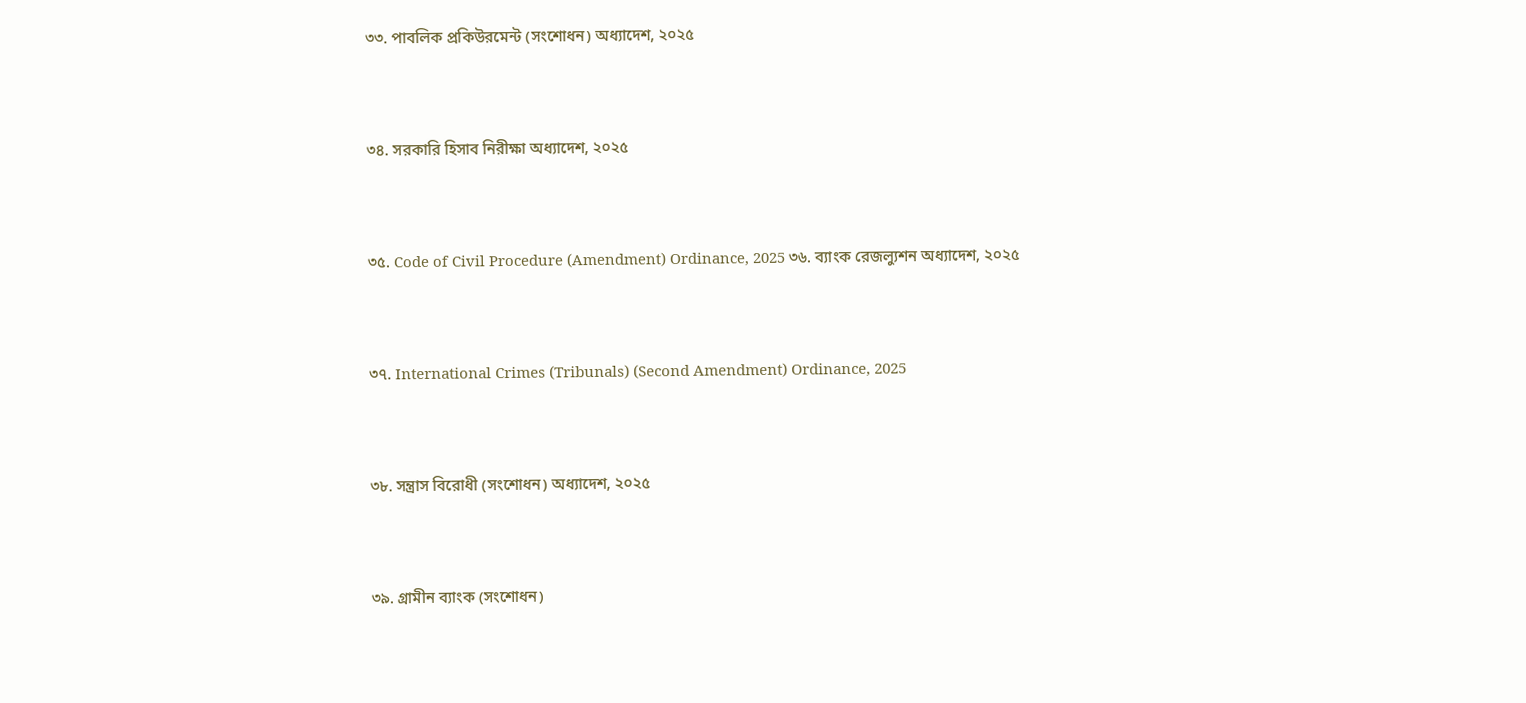৩৩. পাবলিক প্রকিউরমেন্ট (সংশোধন) অধ্যাদেশ, ২০২৫



৩৪. সরকারি হিসাব নিরীক্ষা অধ্যাদেশ, ২০২৫



৩৫. Code of Civil Procedure (Amendment) Ordinance, 2025 ৩৬. ব্যাংক রেজল্যুশন অধ্যাদেশ, ২০২৫



৩৭. International Crimes (Tribunals) (Second Amendment) Ordinance, 2025



৩৮. সন্ত্রাস বিরোধী (সংশোধন) অধ্যাদেশ, ২০২৫



৩৯. গ্রামীন ব্যাংক (সংশোধন)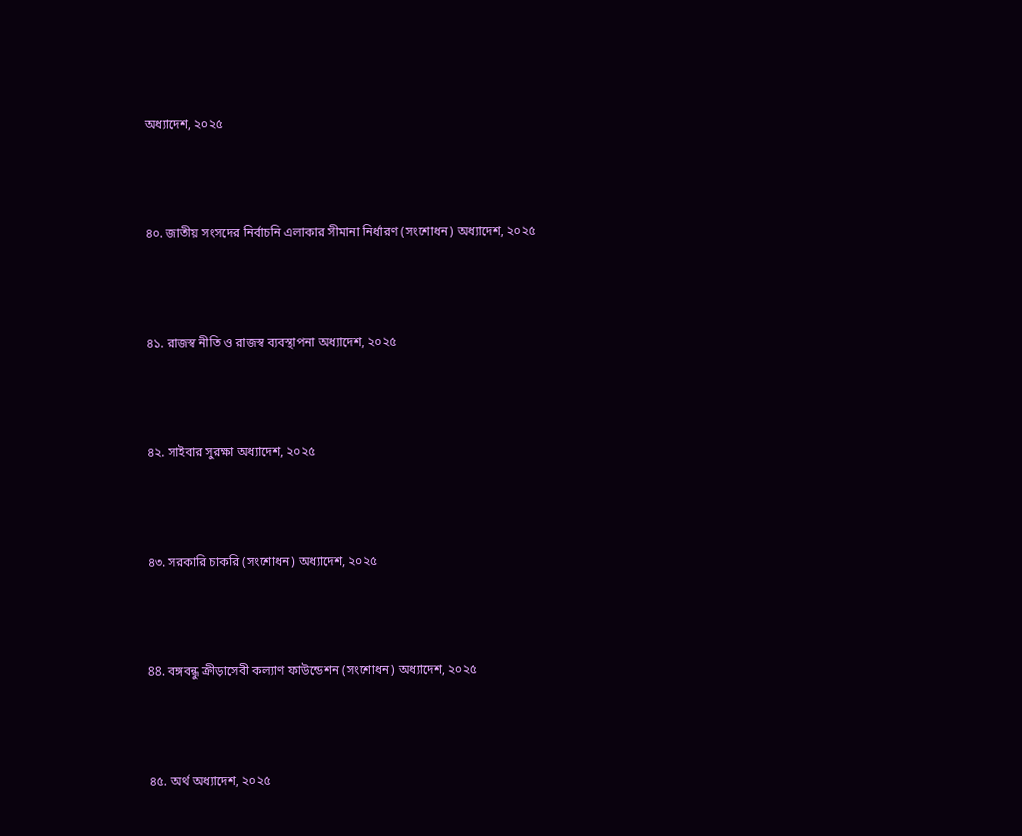অধ্যাদেশ, ২০২৫



৪০. জাতীয় সংসদের নির্বাচনি এলাকার সীমানা নির্ধারণ (সংশোধন) অধ্যাদেশ, ২০২৫



৪১. রাজস্ব নীতি ও রাজস্ব ব্যবস্থাপনা অধ্যাদেশ, ২০২৫



৪২. সাইবার সুরক্ষা অধ্যাদেশ, ২০২৫



৪৩. সরকারি চাকরি (সংশোধন) অধ্যাদেশ, ২০২৫



88. বঙ্গবন্ধু ক্রীড়াসেবী কল্যাণ ফাউন্ডেশন (সংশোধন) অধ্যাদেশ, ২০২৫



৪৫. অর্থ অধ্যাদেশ, ২০২৫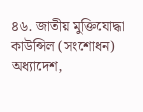৪৬. জাতীয় মুক্তিযোদ্ধা কাউন্সিল (সংশোধন) অধ্যাদেশ,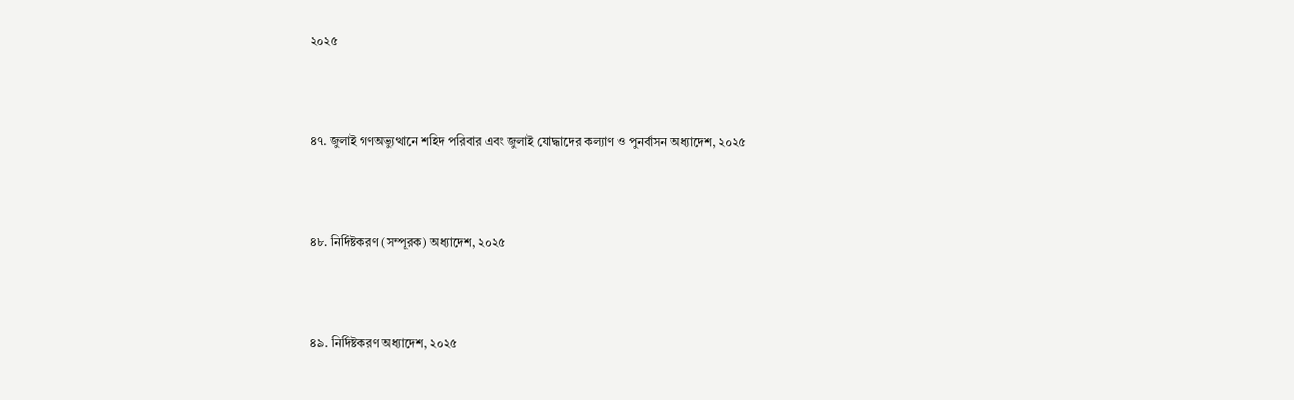২০২৫



৪৭. জুলাই গণঅভ্যুত্থানে শহিদ পরিবার এবং জুলাই যোদ্ধাদের কল্যাণ ও পুনর্বাসন অধ্যাদেশ, ২০২৫



৪৮. নির্দিষ্টকরণ (সম্পূরক) অধ্যাদেশ, ২০২৫



৪৯. নির্দিষ্টকরণ অধ্যাদেশ, ২০২৫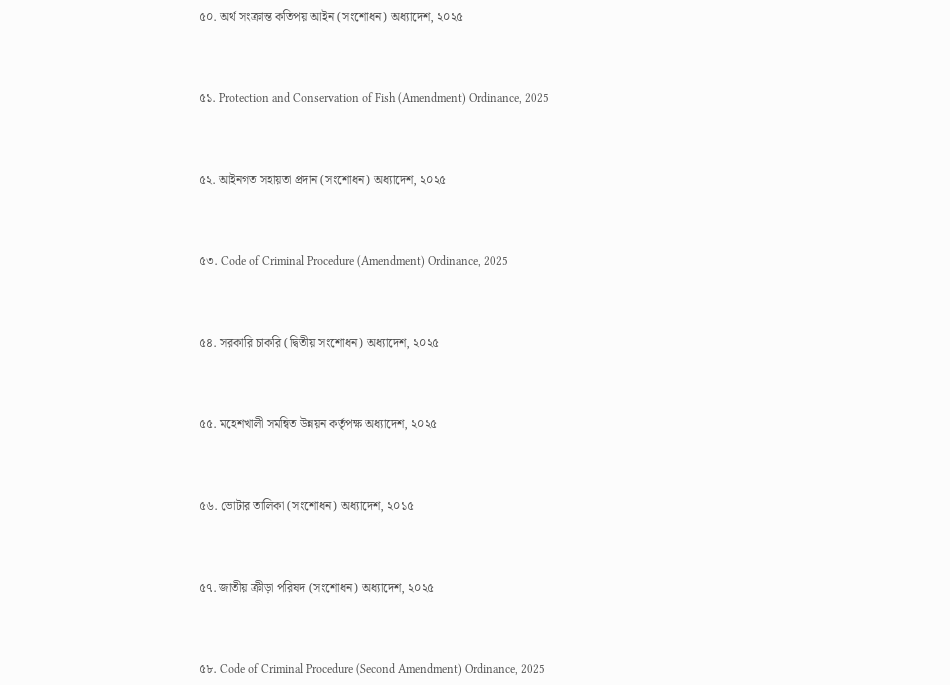৫০. অর্থ সংক্রান্ত কতিপয় আইন (সংশোধন) অধ্যাদেশ, ২০২৫



৫১. Protection and Conservation of Fish (Amendment) Ordinance, 2025



৫২. আইনগত সহায়তা প্রদান (সংশোধন) অধ্যাদেশ, ২০২৫



৫৩. Code of Criminal Procedure (Amendment) Ordinance, 2025



৫৪. সরকারি চাকরি (দ্বিতীয় সংশোধন) অধ্যাদেশ, ২০২৫



৫৫. মহেশখালী সমন্বিত উন্নয়ন কর্তৃপক্ষ অধ্যাদেশ, ২০২৫



৫৬. ভোটার তালিকা (সংশোধন) অধ্যাদেশ, ২০১৫



৫৭. জাতীয় ক্রীড়া পরিষদ (সংশোধন) অধ্যাদেশ, ২০২৫



৫৮. Code of Criminal Procedure (Second Amendment) Ordinance, 2025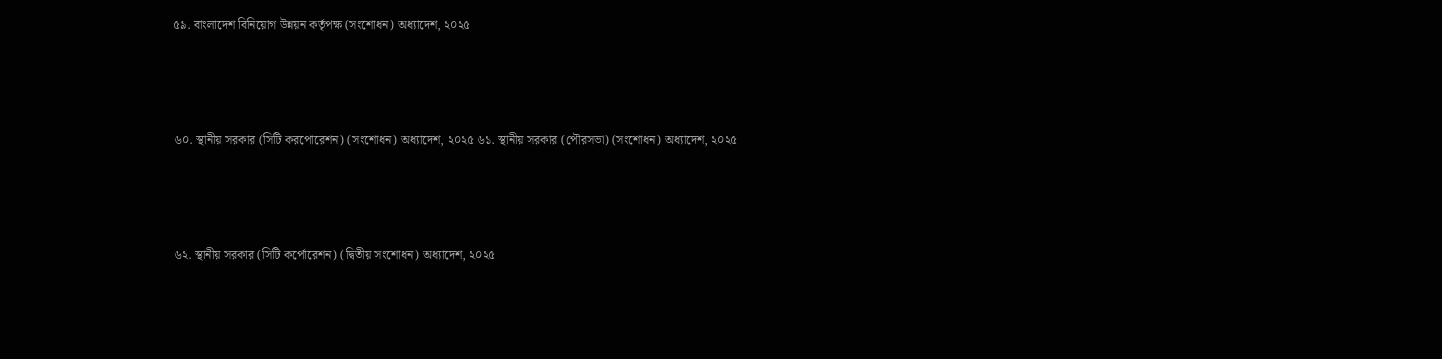৫৯. বাংলাদেশ বিনিয়োগ উন্নয়ন কর্তৃপক্ষ (সংশোধন) অধ্যাদেশ, ২০২৫



৬০. স্থানীয় সরকার (সিটি করপোরেশন) (সংশোধন) অধ্যাদেশ, ২০২৫ ৬১. স্থানীয় সরকার (পৌরসভা) (সংশোধন) অধ্যাদেশ, ২০২৫



৬২. স্থানীয় সরকার (সিটি কর্পোরেশন) (দ্বিতীয় সংশোধন) অধ্যাদেশ, ২০২৫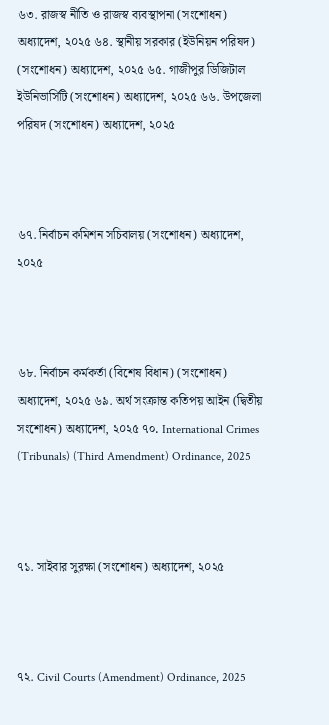৬৩. রাজস্ব নীতি ও রাজস্ব ব্যবস্থাপনা (সংশোধন) অধ্যাদেশ, ২০২৫ ৬৪. স্থানীয় সরকার (ইউনিয়ন পরিষদ) (সংশোধন) অধ্যাদেশ, ২০২৫ ৬৫. গাজীপুর ডিজিটাল ইউনিভার্সিটি (সংশোধন) অধ্যাদেশ, ২০২৫ ৬৬. উপজেলা পরিষদ (সংশোধন) অধ্যাদেশ, ২০২৫



৬৭. নির্বাচন কমিশন সচিবালয় (সংশোধন) অধ্যাদেশ, ২০২৫



৬৮. নির্বাচন কর্মকর্তা (বিশেষ বিধান) (সংশোধন) অধ্যাদেশ, ২০২৫ ৬৯. অর্থ সংক্রান্ত কতিপয় আইন (দ্বিতীয় সংশোধন) অধ্যাদেশ, ২০২৫ ৭०. International Crimes (Tribunals) (Third Amendment) Ordinance, 2025



৭১. সাইবার সুরক্ষা (সংশোধন) অধ্যাদেশ, ২০২৫



৭২. Civil Courts (Amendment) Ordinance, 2025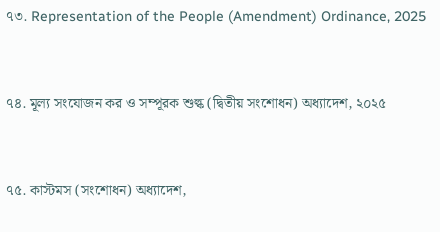৭৩. Representation of the People (Amendment) Ordinance, 2025



৭৪. মূল্য সংযোজন কর ও সম্পূরক শুল্ক (দ্বিতীয় সংশোধন) অধ্যাদেশ, ২০২৫



৭৫. কাস্টমস (সংশোধন) অধ্যাদেশ,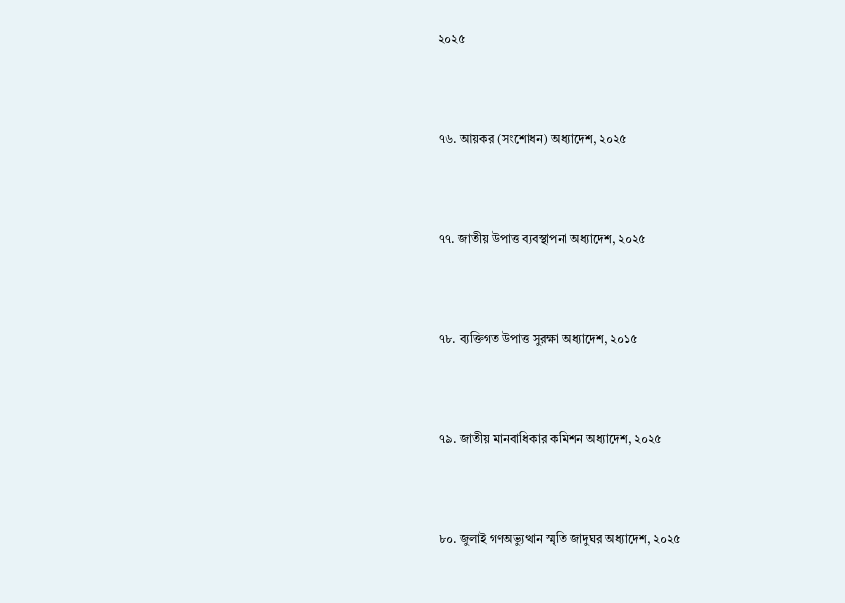২০২৫



৭৬. আয়কর (সংশোধন) অধ্যাদেশ, ২০২৫



৭৭. জাতীয় উপাত্ত ব্যবস্থাপনা অধ্যাদেশ, ২০২৫



৭৮. ব্যক্তিগত উপাত্ত সুরক্ষা অধ্যাদেশ, ২০১৫



৭৯. জাতীয় মানবাধিকার কমিশন অধ্যাদেশ, ২০২৫



৮০. জুলাই গণঅভ্যুত্থান স্মৃতি জাদুঘর অধ্যাদেশ, ২০২৫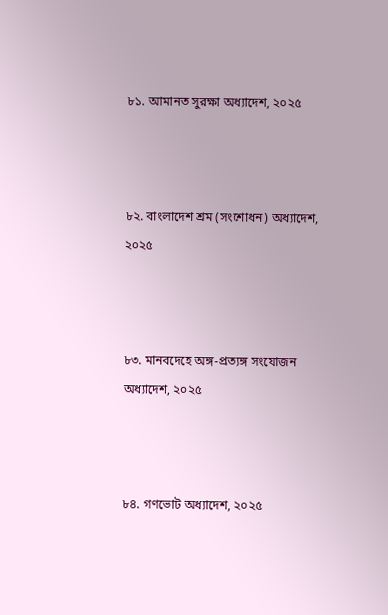৮১. আমানত সুরক্ষা অধ্যাদেশ, ২০২৫



৮২. বাংলাদেশ শ্রম (সংশোধন) অধ্যাদেশ, ২০২৫



৮৩. মানবদেহে অঙ্গ-প্রত্যঙ্গ সংযোজন অধ্যাদেশ, ২০২৫



৮৪. গণভোট অধ্যাদেশ, ২০২৫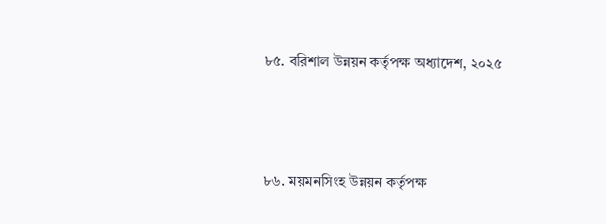৮৫. বরিশাল উন্নয়ন কর্তৃপক্ষ অধ্যাদেশ, ২০২৫



৮৬. ময়মনসিংহ উন্নয়ন কর্তৃপক্ষ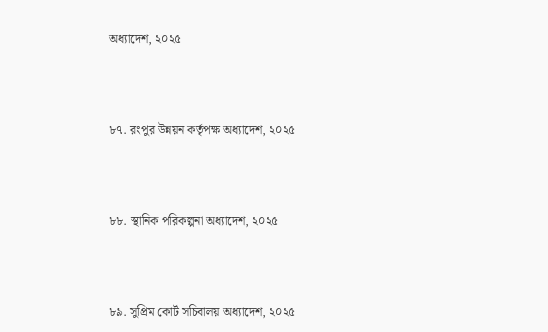অধ্যাদেশ, ২০২৫



৮৭. রংপুর উন্নয়ন কর্তৃপক্ষ অধ্যাদেশ, ২০২৫



৮৮. স্থানিক পরিকল্পনা অধ্যাদেশ, ২০২৫



৮৯. সুপ্রিম কোর্ট সচিবালয় অধ্যাদেশ, ২০২৫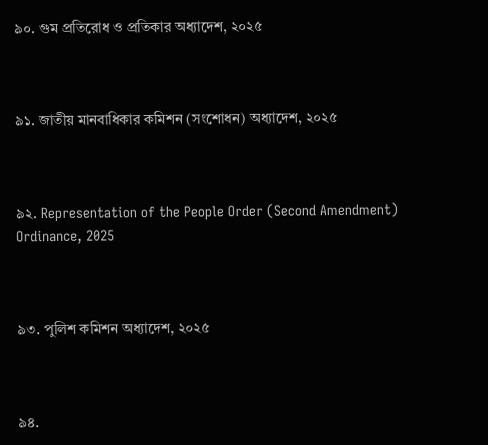৯০. গুম প্রতিরোধ ও প্রতিকার অধ্যাদেশ, ২০২৫



৯১. জাতীয় মানবাধিকার কমিশন (সংশোধন) অধ্যাদেশ, ২০২৫



৯২. Representation of the People Order (Second Amendment) Ordinance, 2025



৯৩. পুলিশ কমিশন অধ্যাদেশ, ২০২৫



৯৪.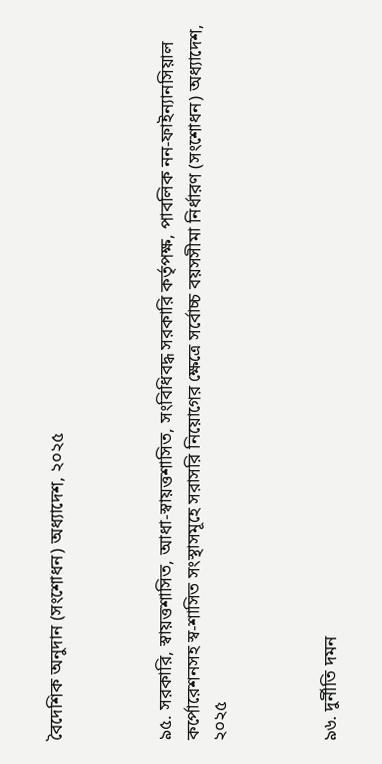বৈদেশিক অনুদান (সংশোধন) অধ্যাদেশ, ২০২৫



৯৫. সরকারি, স্বায়ত্তশাসিত, আধা-স্বায়ত্তশাসিত, সংবিধিবদ্ধ সরকারি কর্তৃপক্ষ, পাবলিক নন-ফাইন্যানসিয়াল কর্পোরেশনসহ স্ব-শাসিত সংস্থাসমূহে সরাসরি নিয়োগের ক্ষেত্রে সর্বোচ্চ বয়সসীমা নির্ধারণ (সংশোধন) অধ্যাদেশ, ২০২৫



৯৬. দুর্নীতি দমন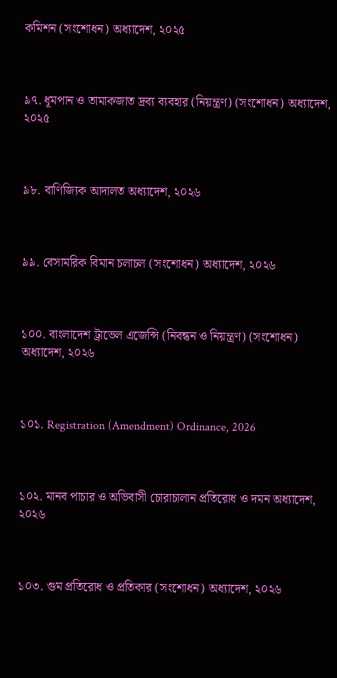কমিশন (সংশোধন) অধ্যাদেশ, ২০২৫



৯৭. ধূমপান ও তামাকজাত দ্রব্য ব্যবহার (নিয়ন্ত্রণ) (সংশোধন) অধ্যাদেশ, ২০২৫



৯৮. বাণিজ্যিক আদালত অধ্যাদেশ, ২০২৬



৯৯. বেসামরিক বিমান চলাচল (সংশোধন) অধ্যাদেশ, ২০২৬



১০০. বাংলাদেশ ট্রাভেল এজেন্সি (নিবন্ধন ও নিয়ন্ত্রণ) (সংশোধন) অধ্যাদেশ, ২০২৬



১০১. Registration (Amendment) Ordinance, 2026



১০২. মানব পাচার ও অভিবাসী চোরাচালান প্রতিরোধ ও দমন অধ্যাদেশ, ২০২৬



১০৩. গুম প্রতিরোধ ও প্রতিকার (সংশোধন) অধ্যাদেশ, ২০২৬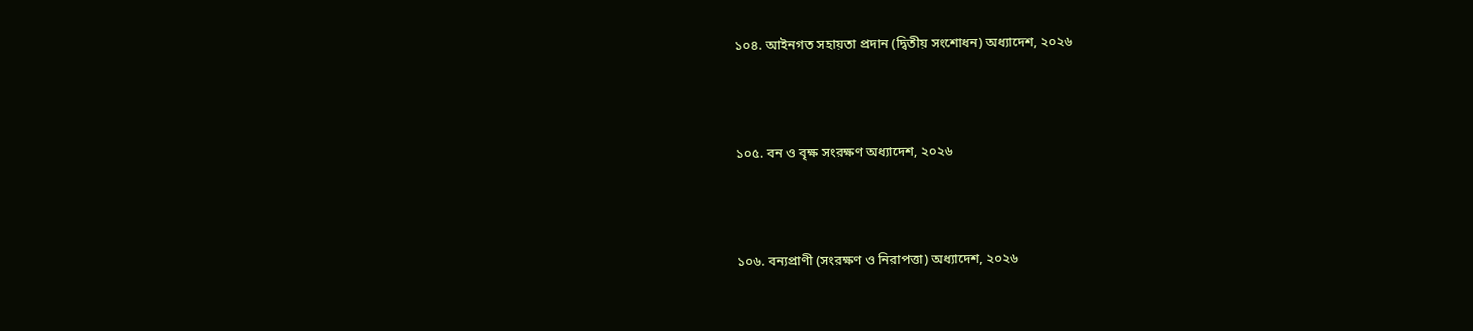১০৪. আইনগত সহায়তা প্রদান (দ্বিতীয় সংশোধন) অধ্যাদেশ, ২০২৬



১০৫. বন ও বৃক্ষ সংরক্ষণ অধ্যাদেশ, ২০২৬



১০৬. বন্যপ্রাণী (সংরক্ষণ ও নিরাপত্তা) অধ্যাদেশ, ২০২৬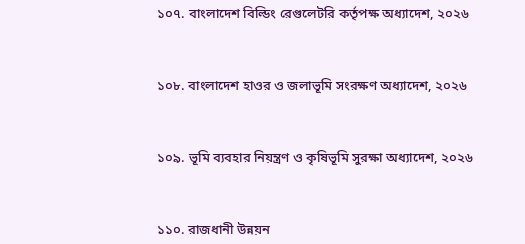১০৭. বাংলাদেশ বিল্ডিং রেগুলেটরি কর্তৃপক্ষ অধ্যাদেশ, ২০২৬



১০৮. বাংলাদেশ হাওর ও জলাভূমি সংরক্ষণ অধ্যাদেশ, ২০২৬



১০৯. ভূমি ব্যবহার নিয়ন্ত্রণ ও কৃষিভূমি সুরক্ষা অধ্যাদেশ, ২০২৬



১১০. রাজধানী উন্নয়ন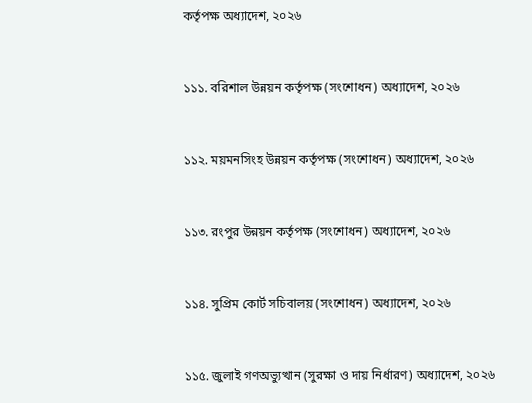কর্তৃপক্ষ অধ্যাদেশ, ২০২৬



১১১. বরিশাল উন্নয়ন কর্তৃপক্ষ (সংশোধন) অধ্যাদেশ, ২০২৬



১১২. ময়মনসিংহ উন্নয়ন কর্তৃপক্ষ (সংশোধন) অধ্যাদেশ, ২০২৬



১১৩. রংপুর উন্নয়ন কর্তৃপক্ষ (সংশোধন) অধ্যাদেশ, ২০২৬



১১৪. সুপ্রিম কোর্ট সচিবালয় (সংশোধন) অধ্যাদেশ, ২০২৬



১১৫. জুলাই গণঅভ্যুত্থান (সুরক্ষা ও দায় নির্ধারণ) অধ্যাদেশ, ২০২৬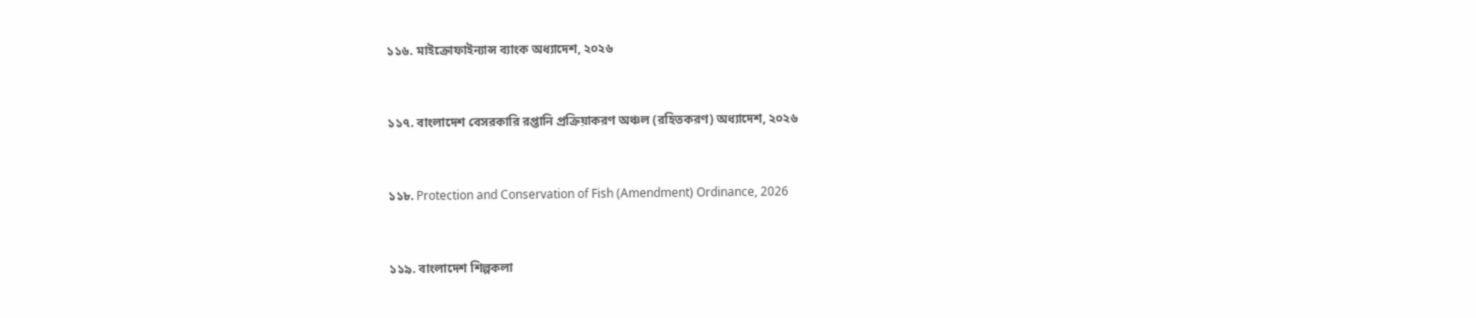১১৬. মাইক্রোফাইন্যান্স ব্যাংক অধ্যাদেশ, ২০২৬



১১৭. বাংলাদেশ বেসরকারি রপ্তানি প্রক্রিয়াকরণ অঞ্চল (রহিতকরণ) অধ্যাদেশ, ২০২৬



১১৮. Protection and Conservation of Fish (Amendment) Ordinance, 2026



১১৯. বাংলাদেশ শিল্পকলা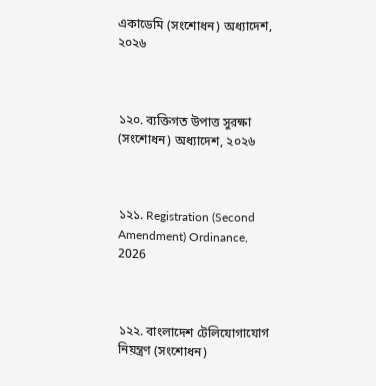একাডেমি (সংশোধন) অধ্যাদেশ, ২০২৬



১২০. ব্যক্তিগত উপাত্ত সুরক্ষা (সংশোধন) অধ্যাদেশ, ২০২৬



১২১. Registration (Second Amendment) Ordinance, 2026



১২২. বাংলাদেশ টেলিযোগাযোগ নিয়ন্ত্রণ (সংশোধন)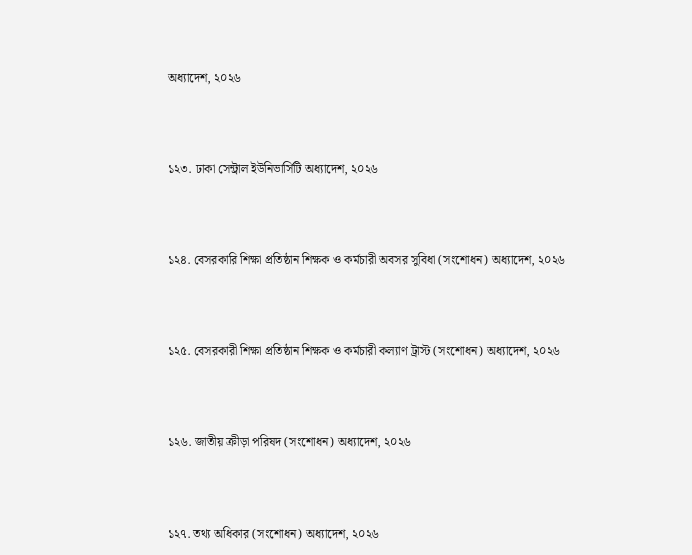অধ্যাদেশ, ২০২৬



১২৩. ঢাকা সেন্ট্রাল ইউনিভার্সিটি অধ্যাদেশ, ২০২৬



১২৪. বেসরকারি শিক্ষা প্রতিষ্ঠান শিক্ষক ও কর্মচারী অবসর সুবিধা (সংশোধন) অধ্যাদেশ, ২০২৬



১২৫. বেসরকারী শিক্ষা প্রতিষ্ঠান শিক্ষক ও কর্মচারী কল্যাণ ট্রাস্ট (সংশোধন) অধ্যাদেশ, ২০২৬



১২৬. জাতীয় ক্রীড়া পরিষদ (সংশোধন) অধ্যাদেশ, ২০২৬



১২৭. তথ্য অধিকার (সংশোধন) অধ্যাদেশ, ২০২৬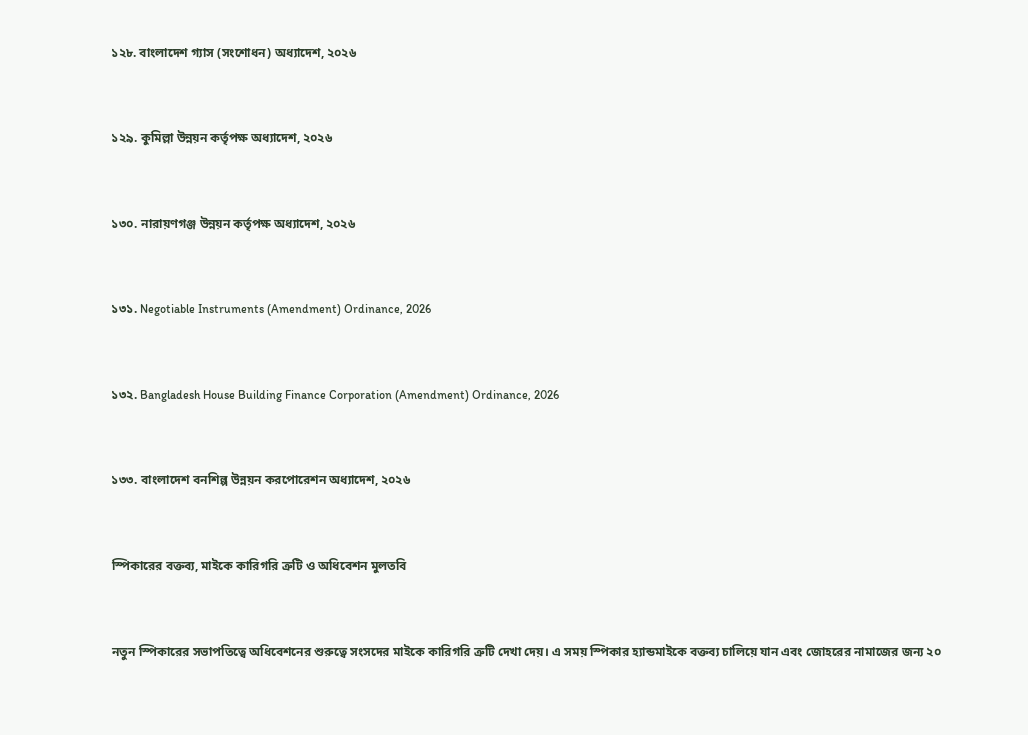১২৮. বাংলাদেশ গ্যাস (সংশোধন) অধ্যাদেশ, ২০২৬



১২৯. কুমিল্লা উন্নয়ন কর্তৃপক্ষ অধ্যাদেশ, ২০২৬



১৩০. নারায়ণগঞ্জ উন্নয়ন কর্তৃপক্ষ অধ্যাদেশ, ২০২৬



১৩১. Negotiable Instruments (Amendment) Ordinance, 2026



১৩২. Bangladesh House Building Finance Corporation (Amendment) Ordinance, 2026



১৩৩. বাংলাদেশ বনশিল্প উন্নয়ন করপোরেশন অধ্যাদেশ, ২০২৬



স্পিকারের বক্তব্য, মাইকে কারিগরি ত্রুটি ও অধিবেশন মুলতবি



নতুন স্পিকারের সভাপতিত্বে অধিবেশনের শুরুত্বে সংসদের মাইকে কারিগরি ত্রুটি দেখা দেয়। এ সময় স্পিকার হ্যান্ডমাইকে বক্তব্য চালিয়ে যান এবং জোহরের নামাজের জন্য ২০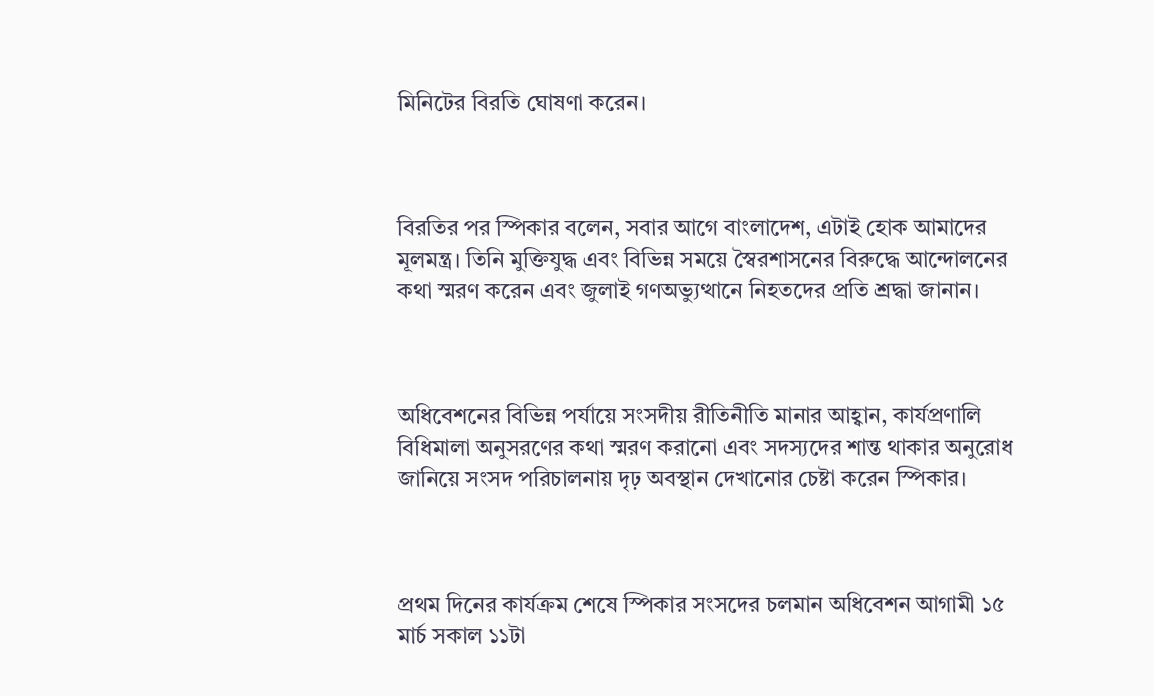মিনিটের বিরতি ঘোষণা করেন।



বিরতির পর স্পিকার বলেন, সবার আগে বাংলাদেশ, এটাই হোক আমাদের মূলমন্ত্র। তিনি মুক্তিযুদ্ধ এবং বিভিন্ন সময়ে স্বৈরশাসনের বিরুদ্ধে আন্দোলনের কথা স্মরণ করেন এবং জুলাই গণঅভ্যুত্থানে নিহতদের প্রতি শ্রদ্ধা জানান।



অধিবেশনের বিভিন্ন পর্যায়ে সংসদীয় রীতিনীতি মানার আহ্বান, কার্যপ্রণালি বিধিমালা অনুসরণের কথা স্মরণ করানো এবং সদস্যদের শান্ত থাকার অনুরোধ জানিয়ে সংসদ পরিচালনায় দৃঢ় অবস্থান দেখানোর চেষ্টা করেন স্পিকার।



প্রথম দিনের কার্যক্রম শেষে স্পিকার সংসদের চলমান অধিবেশন আগামী ১৫ মার্চ সকাল ১১টা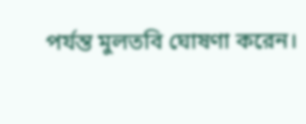পর্যন্ত মুলতবি ঘোষণা করেন।